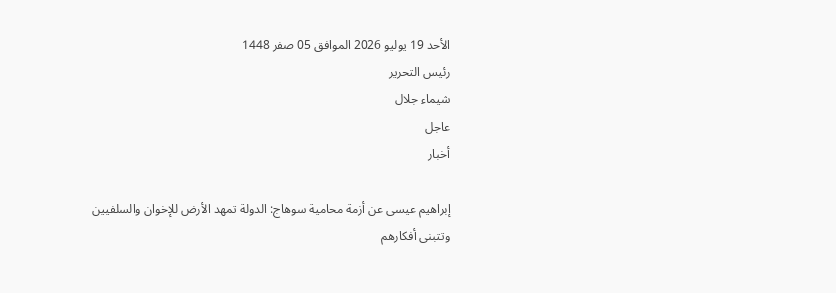الأحد 19 يوليو 2026 الموافق 05 صفر 1448
رئيس التحرير
شيماء جلال
عاجل
أخبار

إبراهيم عيسى عن أزمة محامية سوهاج: الدولة تمهد الأرض للإخوان والسلفيين وتتبنى أفكارهم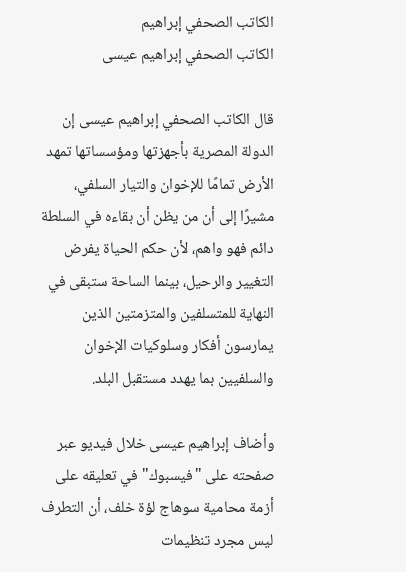الكاتب الصحفي إبراهيم
الكاتب الصحفي إبراهيم عيسى

قال الكاتب الصحفي إبراهيم عيسى إن الدولة المصرية بأجهزتها ومؤسساتها تمهد الأرض تمامًا للإخوان والتيار السلفي، مشيرًا إلى أن من يظن أن بقاءه في السلطة دائم فهو واهم، لأن حكم الحياة يفرض التغيير والرحيل، بينما الساحة ستبقى في النهاية للمتسلفين والمتزمتين الذين يمارسون أفكار وسلوكيات الإخوان والسلفيين بما يهدد مستقبل البلد.

وأضاف إبراهيم عيسى خلال فيديو عبر صفحته على "فيسبوك" في تعليقه على أزمة محامية سوهاج لؤة خلف، أن التطرف ليس مجرد تنظيمات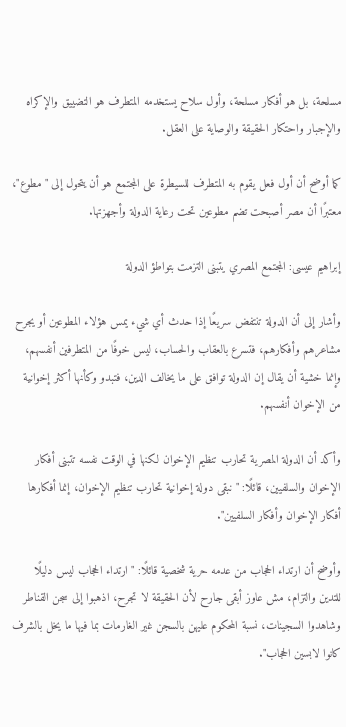مسلحة، بل هو أفكار مسلحة، وأول سلاح يستخدمه المتطرف هو التضييق والإكراه والإجبار واحتكار الحقيقة والوصاية على العقل.

كما أوضح أن أول فعل يقوم به المتطرف للسيطرة على المجتمع هو أن يتحول إلى "مطوع"، معتبرًا أن مصر أصبحت تضم مطوعين تحت رعاية الدولة وأجهزتها.

إبراهيم عيسى: المجتمع المصري يتبنى التزمت بتواطؤ الدولة

وأشار إلى أن الدولة تنتفض سريعًا إذا حدث أي شيء يمس هؤلاء المطوعين أو يجرح مشاعرهم وأفكارهم، فتسرع بالعقاب والحساب، ليس خوفًا من المتطرفين أنفسهم، وإنما خشية أن يقال إن الدولة توافق على ما يخالف الدين، فتبدو وكأنها أكثر إخوانية من الإخوان أنفسهم.

وأكد أن الدولة المصرية تحارب تنظيم الإخوان لكنها في الوقت نفسه تتبنى أفكار الإخوان والسلفيين، قائلًا: "نبقى دولة إخوانية تحارب تنظيم الإخوان، إنما أفكارها أفكار الإخوان وأفكار السلفيين".

وأوضح أن ارتداء الحجاب من عدمه حرية شخصية قائلًا: "ارتداء الحجاب ليس دليلًا للتدين والتزام، مش عاوز أبقى جارح لأن الحقيقة لا تجرح، اذهبوا إلى سجن القناطر وشاهدوا السجينات، نسبة المحكوم عليهن بالسجن غير الغارمات بما فيها ما يخل بالشرف كانوا لابسين الحجاب".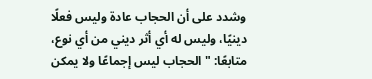وشدد على أن الحجاب عادة وليس فعلًا دينيًا، وليس له أي أثر ديني من أي نوع، متابعًا: "الحجاب ليس إجماعًا ولا يمكن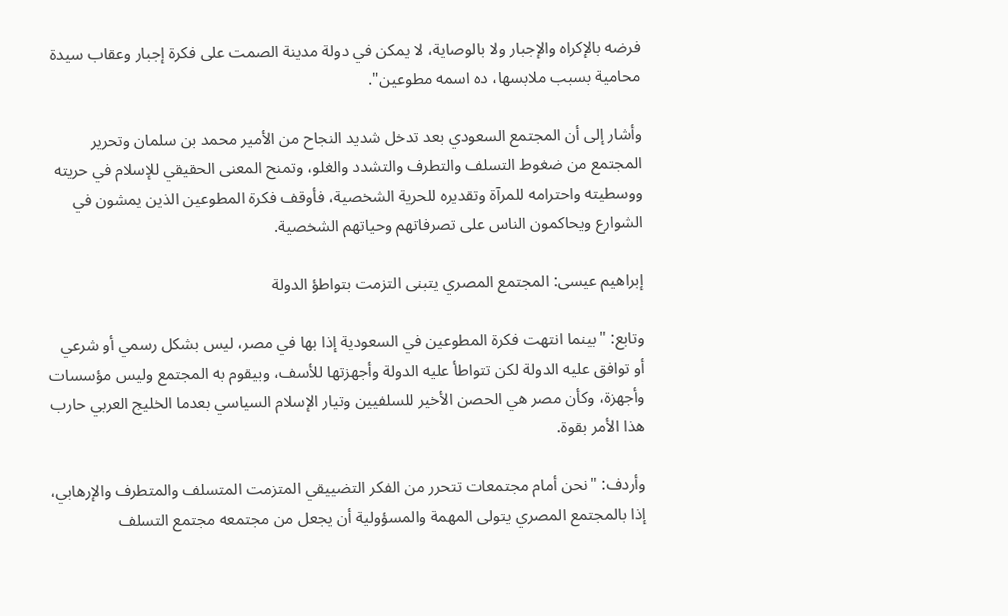فرضه بالإكراه والإجبار ولا بالوصاية، لا يمكن في دولة مدينة الصمت على فكرة إجبار وعقاب سيدة محامية بسبب ملابسها، ده اسمه مطوعين".

وأشار إلى أن المجتمع السعودي بعد تدخل شديد النجاح من الأمير محمد بن سلمان وتحرير المجتمع من ضغوط التسلف والتطرف والتشدد والغلو، وتمنح المعنى الحقيقي للإسلام في حريته ووسطيته واحترامه للمرآة وتقديره للحرية الشخصية، فأوقف فكرة المطوعين الذين يمشون في الشوارع ويحاكمون الناس على تصرفاتهم وحياتهم الشخصية.

إبراهيم عيسى: المجتمع المصري يتبنى التزمت بتواطؤ الدولة

وتابع: "بينما انتهت فكرة المطوعين في السعودية إذا بها في مصر، ليس بشكل رسمي أو شرعي أو توافق عليه الدولة لكن تتواطأ عليه الدولة وأجهزتها للأسف، وبيقوم به المجتمع وليس مؤسسات وأجهزة، وكأن مصر هي الحصن الأخير للسلفيين وتيار الإسلام السياسي بعدما الخليج العربي حارب هذا الأمر بقوة.

وأردف: "نحن أمام مجتمعات تتحرر من الفكر التضييقي المتزمت المتسلف والمتطرف والإرهابي، إذا بالمجتمع المصري يتولى المهمة والمسؤولية أن يجعل من مجتمعه مجتمع التسلف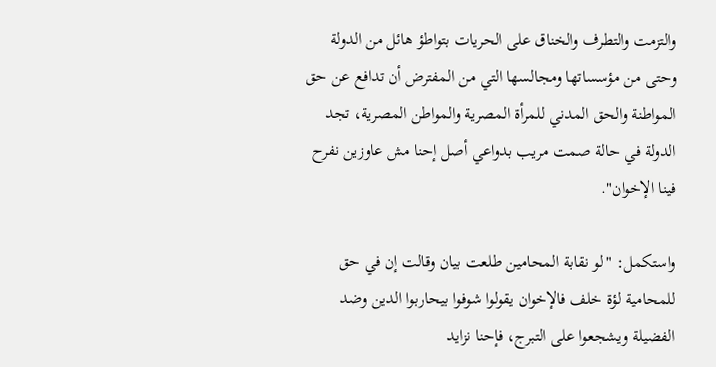والتزمت والتطرف والخناق على الحريات بتواطؤ هائل من الدولة وحتى من مؤسساتها ومجالسها التي من المفترض أن تدافع عن حق المواطنة والحق المدني للمرأة المصرية والمواطن المصرية، تجد الدولة في حالة صمت مريب بدواعي أصل إحنا مش عاوزين نفرح فينا الإخوان".

واستكمل: "لو نقابة المحامين طلعت بيان وقالت إن في حق للمحامية لؤة خلف فالإخوان يقولوا شوفوا بيحاربوا الدين وضد الفضيلة ويشجعوا على التبرج، فإحنا نزايد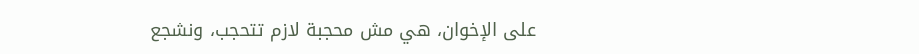على الإخوان، هي مش محجبة لازم تتحجب، ونشجع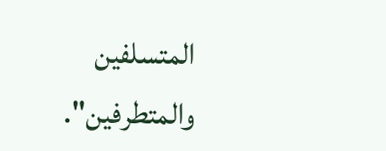المتسلفين والمتطرفين".